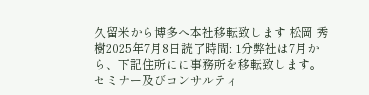久留米から博多へ本社移転致します 松岡 秀樹2025年7月8日読了時間: 1分弊社は7月から、下記住所にに事務所を移転致します。 セミナー及びコンサルティ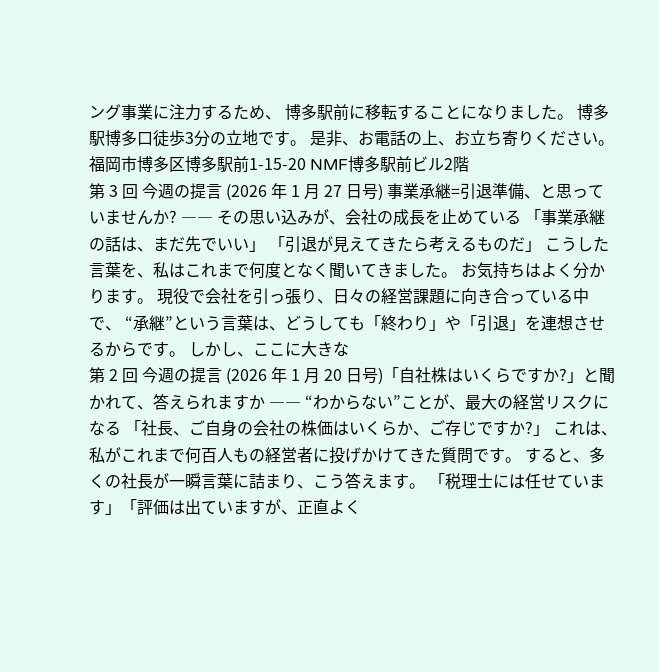ング事業に注力するため、 博多駅前に移転することになりました。 博多駅博多口徒歩3分の立地です。 是非、お電話の上、お立ち寄りください。福岡市博多区博多駅前1-15-20 NMF博多駅前ビル2階
第 3 回 今週の提言 (2026 年 1 月 27 日号) 事業承継=引退準備、と思っていませんか? ―― その思い込みが、会社の成長を止めている 「事業承継の話は、まだ先でいい」 「引退が見えてきたら考えるものだ」 こうした言葉を、私はこれまで何度となく聞いてきました。 お気持ちはよく分かります。 現役で会社を引っ張り、日々の経営課題に向き合っている中で、 “承継”という言葉は、どうしても「終わり」や「引退」を連想させるからです。 しかし、ここに大きな
第 2 回 今週の提言 (2026 年 1 月 20 日号)「自社株はいくらですか?」と聞かれて、答えられますか ―― “わからない”ことが、最大の経営リスクになる 「社長、ご自身の会社の株価はいくらか、ご存じですか?」 これは、私がこれまで何百人もの経営者に投げかけてきた質問です。 すると、多くの社長が一瞬言葉に詰まり、こう答えます。 「税理士には任せています」「評価は出ていますが、正直よく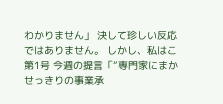わかりません」 決して珍しい反応ではありません。 しかし、私はこ
第1号 今週の提言「“専門家にまかせっきりの事業承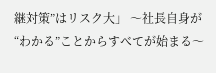継対策”はリスク大」 〜社長自身が“わかる”ことからすべてが始まる〜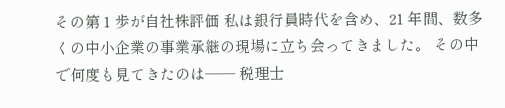その第 1 歩が自社株評価 私は銀行員時代を含め、21 年間、数多くの中小企業の事業承継の現場に立ち会ってきました。 その中で何度も見てきたのは── 税理士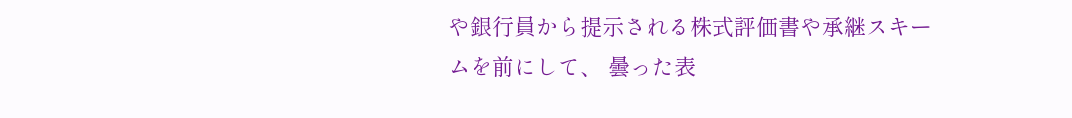や銀行員から提示される株式評価書や承継スキームを前にして、 曇った表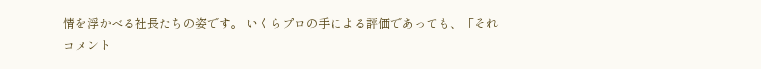情を浮かべる社長たちの姿です。 いくらプロの手による評価であっても、「それ
コメント